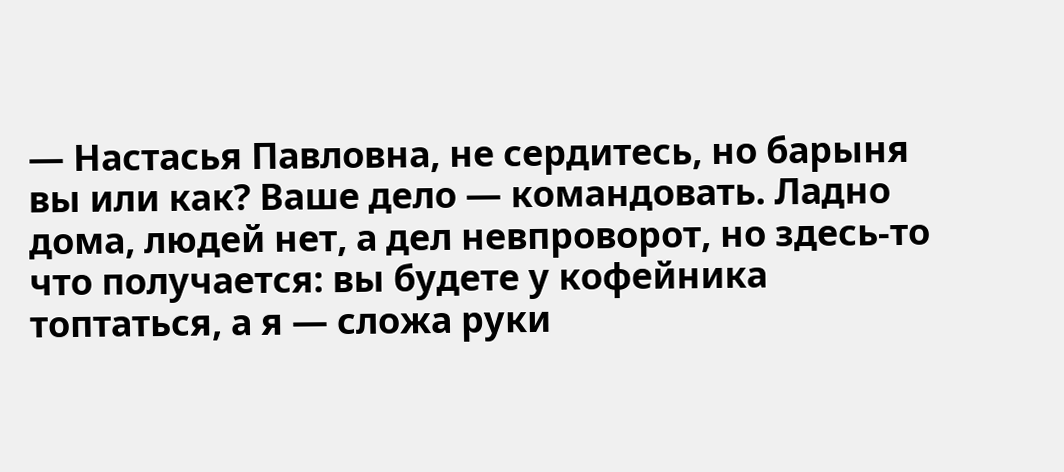— Настасья Павловна, не сердитесь, но барыня вы или как? Ваше дело — командовать. Ладно дома, людей нет, а дел невпроворот, но здесь-то что получается: вы будете у кофейника топтаться, а я — сложа руки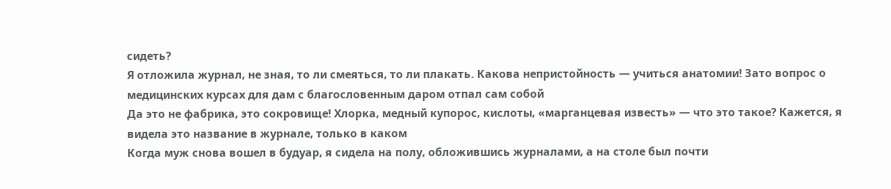сидеть?
Я отложила журнал, не зная, то ли смеяться, то ли плакать. Какова непристойность — учиться анатомии! Зато вопрос о медицинских курсах для дам с благословенным даром отпал сам собой
Да это не фабрика, это сокровище! Хлорка, медный купорос, кислоты, «марганцевая известь» — что это такое? Кажется, я видела это название в журнале, только в каком
Когда муж снова вошел в будуар, я сидела на полу, обложившись журналами, а на столе был почти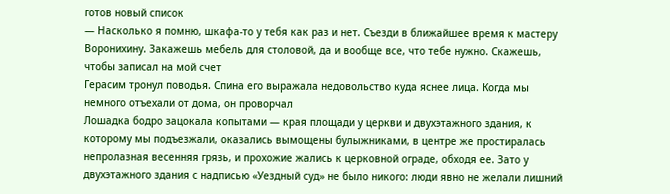готов новый список
— Насколько я помню, шкафа-то у тебя как раз и нет. Съезди в ближайшее время к мастеру Воронихину. Закажешь мебель для столовой, да и вообще все, что тебе нужно. Скажешь, чтобы записал на мой счет
Герасим тронул поводья. Спина его выражала недовольство куда яснее лица. Когда мы немного отъехали от дома, он проворчал
Лошадка бодро зацокала копытами — края площади у церкви и двухэтажного здания, к которому мы подъезжали, оказались вымощены булыжниками, в центре же простиралась непролазная весенняя грязь, и прохожие жались к церковной ограде, обходя ее. Зато у двухэтажного здания с надписью «Уездный суд» не было никого: люди явно не желали лишний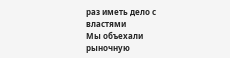раз иметь дело с властями
Мы объехали рыночную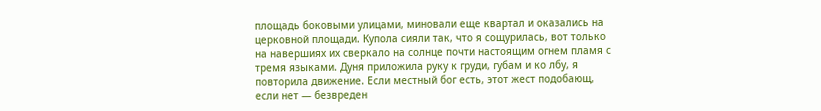площадь боковыми улицами, миновали еще квартал и оказались на церковной площади. Купола сияли так, что я сощурилась, вот только на навершиях их сверкало на солнце почти настоящим огнем пламя с тремя языками. Дуня приложила руку к груди, губам и ко лбу, я повторила движение. Если местный бог есть, этот жест подобающ, если нет — безвреден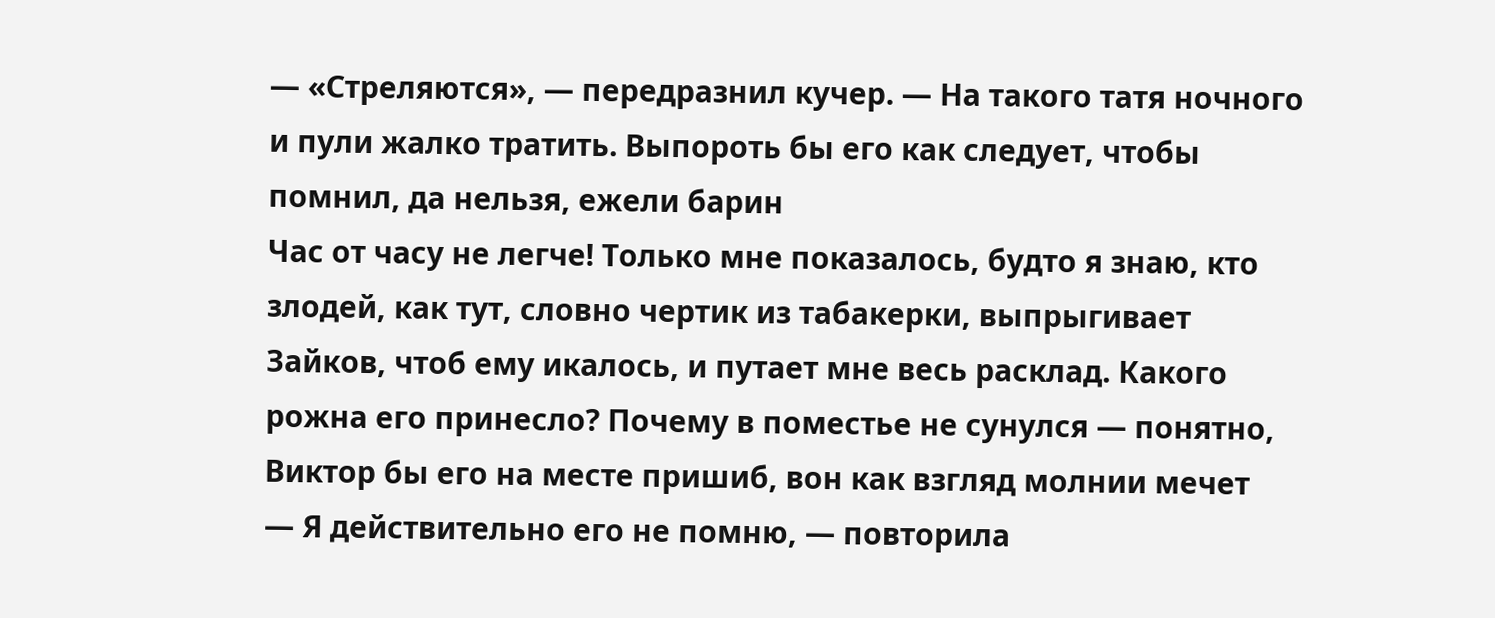— «Стреляются», — передразнил кучер. — На такого татя ночного и пули жалко тратить. Выпороть бы его как следует, чтобы помнил, да нельзя, ежели барин
Час от часу не легче! Только мне показалось, будто я знаю, кто злодей, как тут, словно чертик из табакерки, выпрыгивает Зайков, чтоб ему икалось, и путает мне весь расклад. Какого рожна его принесло? Почему в поместье не сунулся — понятно, Виктор бы его на месте пришиб, вон как взгляд молнии мечет
— Я действительно его не помню, — повторила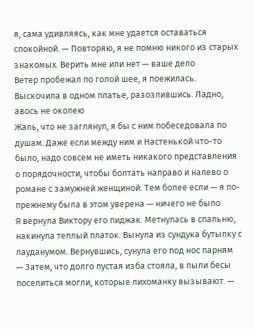я, сама удивляясь, как мне удается оставаться спокойной. — Повторяю, я не помню никого из старых знакомых. Верить мне или нет — ваше дело
Ветер пробежал по голой шее, я поежилась. Выскочила в одном платье, разозлившись. Ладно, авось не околею
Жаль, что не заглянул, я бы с ним побеседовала по душам. Даже если между ним и Настенькой что-то было, надо совсем не иметь никакого представления о порядочности, чтобы болтать направо и налево о романе с замужней женщиной. Тем более если — я по-прежнему была в этом уверена — ничего не было
Я вернула Виктору его пиджак. Метнулась в спальню, накинула теплый платок. Вынула из сундука бутылку с лауданумом. Вернувшись, сунула его под нос парням
— Затем, что долго пустая изба стояла, в пыли бесы поселиться могли, которые лихоманку вызывают. —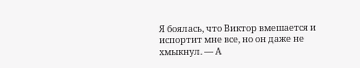Я боялась, что Виктор вмешается и испортит мне все, но он даже не хмыкнул. — А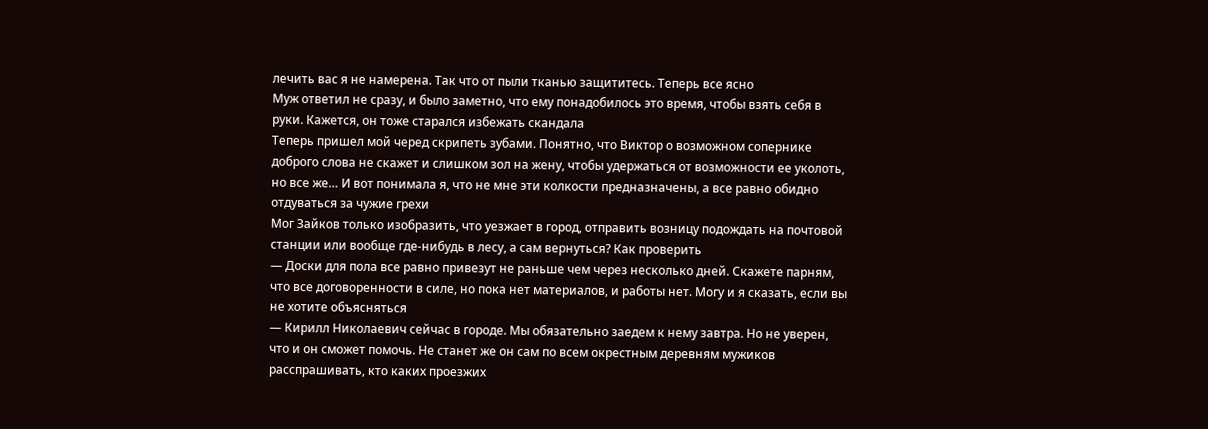лечить вас я не намерена. Так что от пыли тканью защититесь. Теперь все ясно
Муж ответил не сразу, и было заметно, что ему понадобилось это время, чтобы взять себя в руки. Кажется, он тоже старался избежать скандала
Теперь пришел мой черед скрипеть зубами. Понятно, что Виктор о возможном сопернике доброго слова не скажет и слишком зол на жену, чтобы удержаться от возможности ее уколоть, но все же… И вот понимала я, что не мне эти колкости предназначены, а все равно обидно отдуваться за чужие грехи
Мог Зайков только изобразить, что уезжает в город, отправить возницу подождать на почтовой станции или вообще где-нибудь в лесу, а сам вернуться? Как проверить
— Доски для пола все равно привезут не раньше чем через несколько дней. Скажете парням, что все договоренности в силе, но пока нет материалов, и работы нет. Могу и я сказать, если вы не хотите объясняться
— Кирилл Николаевич сейчас в городе. Мы обязательно заедем к нему завтра. Но не уверен, что и он сможет помочь. Не станет же он сам по всем окрестным деревням мужиков расспрашивать, кто каких проезжих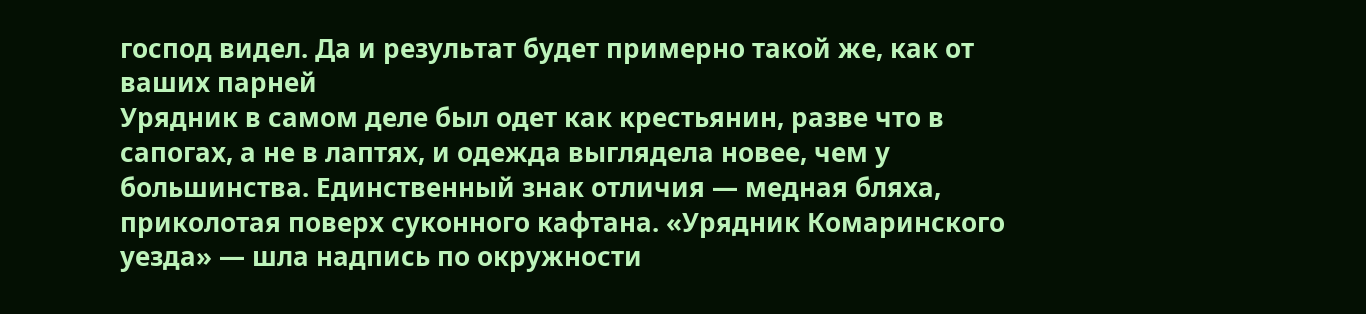господ видел. Да и результат будет примерно такой же, как от ваших парней
Урядник в самом деле был одет как крестьянин, разве что в сапогах, а не в лаптях, и одежда выглядела новее, чем у большинства. Единственный знак отличия — медная бляха, приколотая поверх суконного кафтана. «Урядник Комаринского уезда» — шла надпись по окружности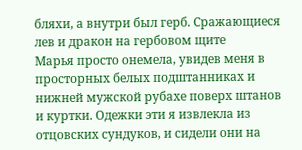бляхи, а внутри был герб. Сражающиеся лев и дракон на гербовом щите
Марья просто онемела, увидев меня в просторных белых подштанниках и нижней мужской рубахе поверх штанов и куртки. Одежки эти я извлекла из отцовских сундуков, и сидели они на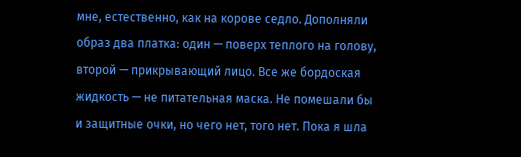мне, естественно, как на корове седло. Дополняли образ два платка: один — поверх теплого на голову, второй — прикрывающий лицо. Все же бордоская жидкость — не питательная маска. Не помешали бы и защитные очки, но чего нет, того нет. Пока я шла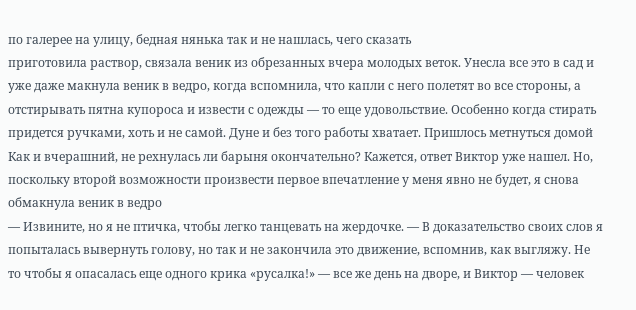по галерее на улицу, бедная нянька так и не нашлась, чего сказать
приготовила раствор, связала веник из обрезанных вчера молодых веток. Унесла все это в сад и уже даже макнула веник в ведро, когда вспомнила, что капли с него полетят во все стороны, а отстирывать пятна купороса и извести с одежды — то еще удовольствие. Особенно когда стирать придется ручками, хоть и не самой. Дуне и без того работы хватает. Пришлось метнуться домой
Как и вчерашний, не рехнулась ли барыня окончательно? Кажется, ответ Виктор уже нашел. Но, поскольку второй возможности произвести первое впечатление у меня явно не будет, я снова обмакнула веник в ведро
— Извините, но я не птичка, чтобы легко танцевать на жердочке. — В доказательство своих слов я попыталась вывернуть голову, но так и не закончила это движение, вспомнив, как выгляжу. Не то чтобы я опасалась еще одного крика «русалка!» — все же день на дворе, и Виктор — человек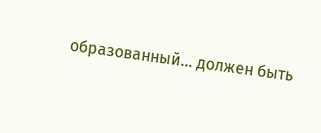образованный... должен быть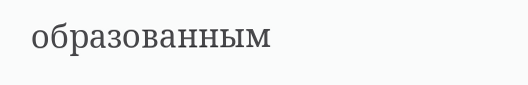образованным